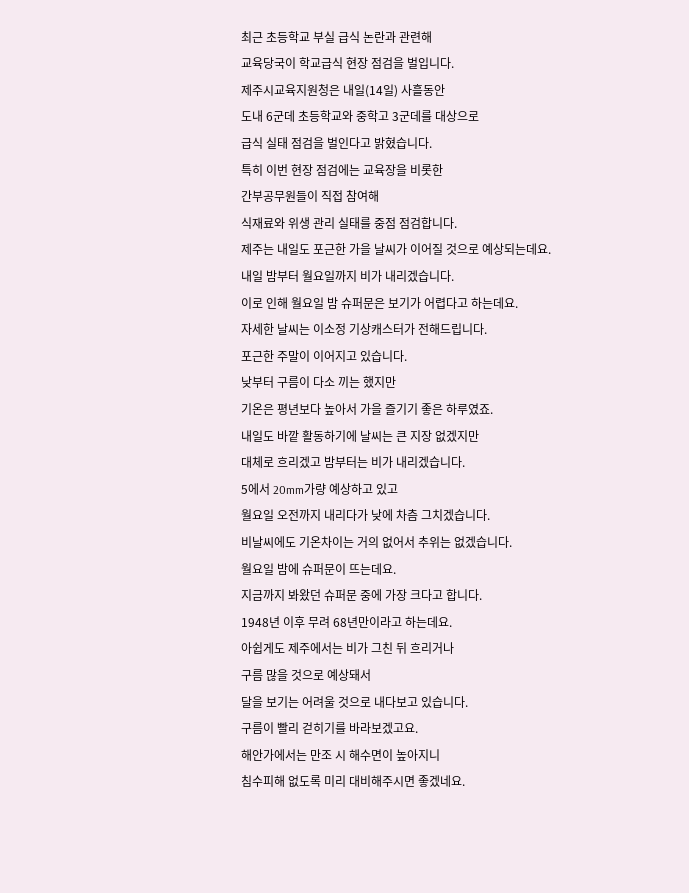최근 초등학교 부실 급식 논란과 관련해
교육당국이 학교급식 현장 점검을 벌입니다.
제주시교육지원청은 내일(14일) 사흘동안
도내 6군데 초등학교와 중학고 3군데를 대상으로
급식 실태 점검을 벌인다고 밝혔습니다.
특히 이번 현장 점검에는 교육장을 비롯한
간부공무원들이 직접 참여해
식재료와 위생 관리 실태를 중점 점검합니다.
제주는 내일도 포근한 가을 날씨가 이어질 것으로 예상되는데요.
내일 밤부터 월요일까지 비가 내리겠습니다.
이로 인해 월요일 밤 슈퍼문은 보기가 어렵다고 하는데요.
자세한 날씨는 이소정 기상캐스터가 전해드립니다.
포근한 주말이 이어지고 있습니다.
낮부터 구름이 다소 끼는 했지만
기온은 평년보다 높아서 가을 즐기기 좋은 하루였죠.
내일도 바깥 활동하기에 날씨는 큰 지장 없겠지만
대체로 흐리겠고 밤부터는 비가 내리겠습니다.
5에서 20mm가량 예상하고 있고
월요일 오전까지 내리다가 낮에 차츰 그치겠습니다.
비날씨에도 기온차이는 거의 없어서 추위는 없겠습니다.
월요일 밤에 슈퍼문이 뜨는데요.
지금까지 봐왔던 슈퍼문 중에 가장 크다고 합니다.
1948년 이후 무려 68년만이라고 하는데요.
아쉽게도 제주에서는 비가 그친 뒤 흐리거나
구름 많을 것으로 예상돼서
달을 보기는 어려울 것으로 내다보고 있습니다.
구름이 빨리 걷히기를 바라보겠고요.
해안가에서는 만조 시 해수면이 높아지니
침수피해 없도록 미리 대비해주시면 좋겠네요.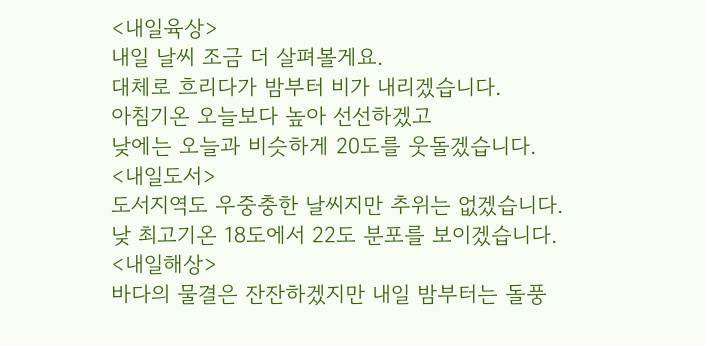<내일육상>
내일 날씨 조금 더 살펴볼게요.
대체로 흐리다가 밤부터 비가 내리겠습니다.
아침기온 오늘보다 높아 선선하겠고
낮에는 오늘과 비슷하게 20도를 웃돌겠습니다.
<내일도서>
도서지역도 우중충한 날씨지만 추위는 없겠습니다.
낮 최고기온 18도에서 22도 분포를 보이겠습니다.
<내일해상>
바다의 물결은 잔잔하겠지만 내일 밤부터는 돌풍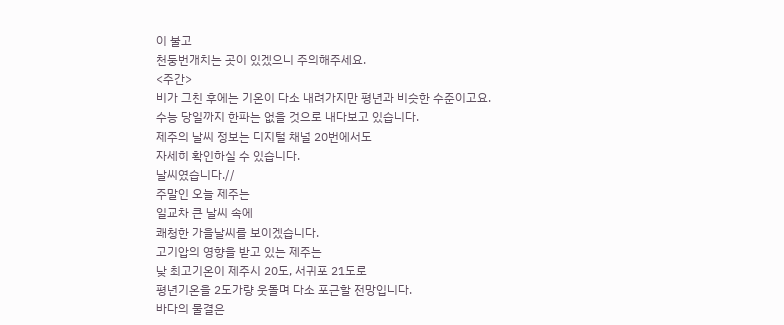이 불고
천둥번개치는 곳이 있겠으니 주의해주세요.
<주간>
비가 그친 후에는 기온이 다소 내려가지만 평년과 비슷한 수준이고요.
수능 당일까지 한파는 없을 것으로 내다보고 있습니다.
제주의 날씨 정보는 디지털 채널 20번에서도
자세히 확인하실 수 있습니다.
날씨였습니다.//
주말인 오늘 제주는
일교차 큰 날씨 속에
쾌청한 가을날씨를 보이겠습니다.
고기압의 영향을 받고 있는 제주는
낮 최고기온이 제주시 20도, 서귀포 21도로
평년기온을 2도가량 웃돌며 다소 포근할 전망입니다.
바다의 물결은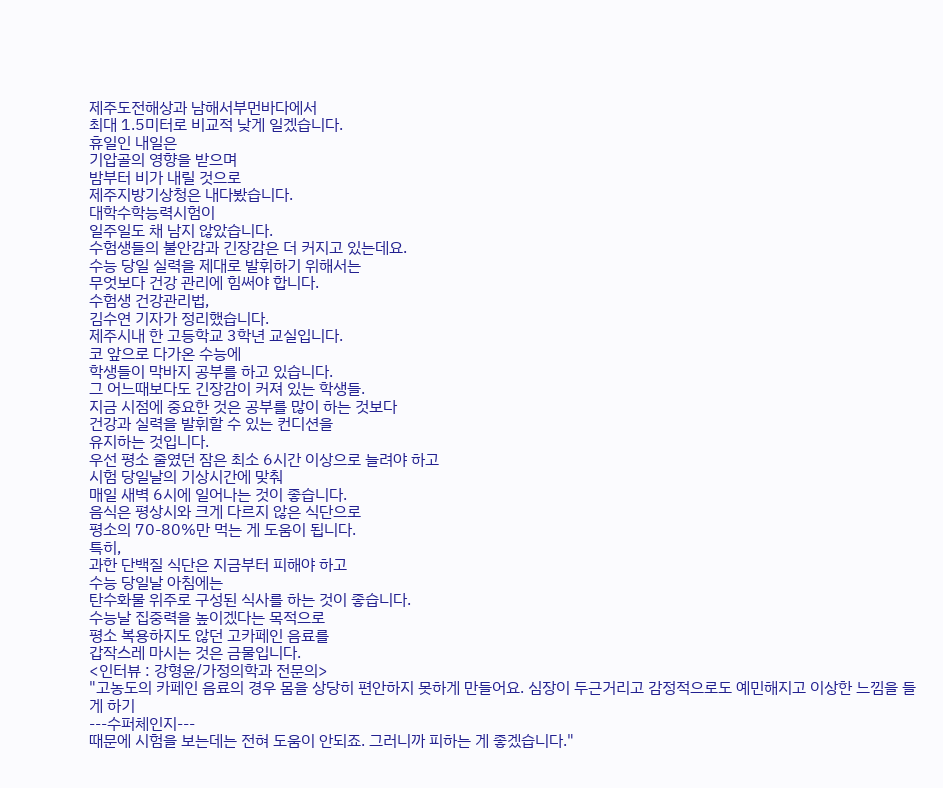제주도전해상과 남해서부먼바다에서
최대 1.5미터로 비교적 낮게 일겠습니다.
휴일인 내일은
기압골의 영향을 받으며
밤부터 비가 내릴 것으로
제주지방기상청은 내다봤습니다.
대학수학능력시험이
일주일도 채 남지 않았습니다.
수험생들의 불안감과 긴장감은 더 커지고 있는데요.
수능 당일 실력을 제대로 발휘하기 위해서는
무엇보다 건강 관리에 힘써야 합니다.
수험생 건강관리법,
김수연 기자가 정리했습니다.
제주시내 한 고등학교 3학년 교실입니다.
코 앞으로 다가온 수능에
학생들이 막바지 공부를 하고 있습니다.
그 어느때보다도 긴장감이 커져 있는 학생들.
지금 시점에 중요한 것은 공부를 많이 하는 것보다
건강과 실력을 발휘할 수 있는 컨디션을
유지하는 것입니다.
우선 평소 줄였던 잠은 최소 6시간 이상으로 늘려야 하고
시험 당일날의 기상시간에 맞춰
매일 새벽 6시에 일어나는 것이 좋습니다.
음식은 평상시와 크게 다르지 않은 식단으로
평소의 70-80%만 먹는 게 도움이 됩니다.
특히,
과한 단백질 식단은 지금부터 피해야 하고
수능 당일날 아침에는
탄수화물 위주로 구성된 식사를 하는 것이 좋습니다.
수능날 집중력을 높이겠다는 목적으로
평소 복용하지도 않던 고카페인 음료를
갑작스레 마시는 것은 금물입니다.
<인터뷰 : 강형윤/가정의학과 전문의>
"고농도의 카페인 음료의 경우 몸을 상당히 편안하지 못하게 만들어요. 심장이 두근거리고 감정적으로도 예민해지고 이상한 느낌을 들게 하기
---수퍼체인지---
때문에 시험을 보는데는 전혀 도움이 안되죠. 그러니까 피하는 게 좋겠습니다."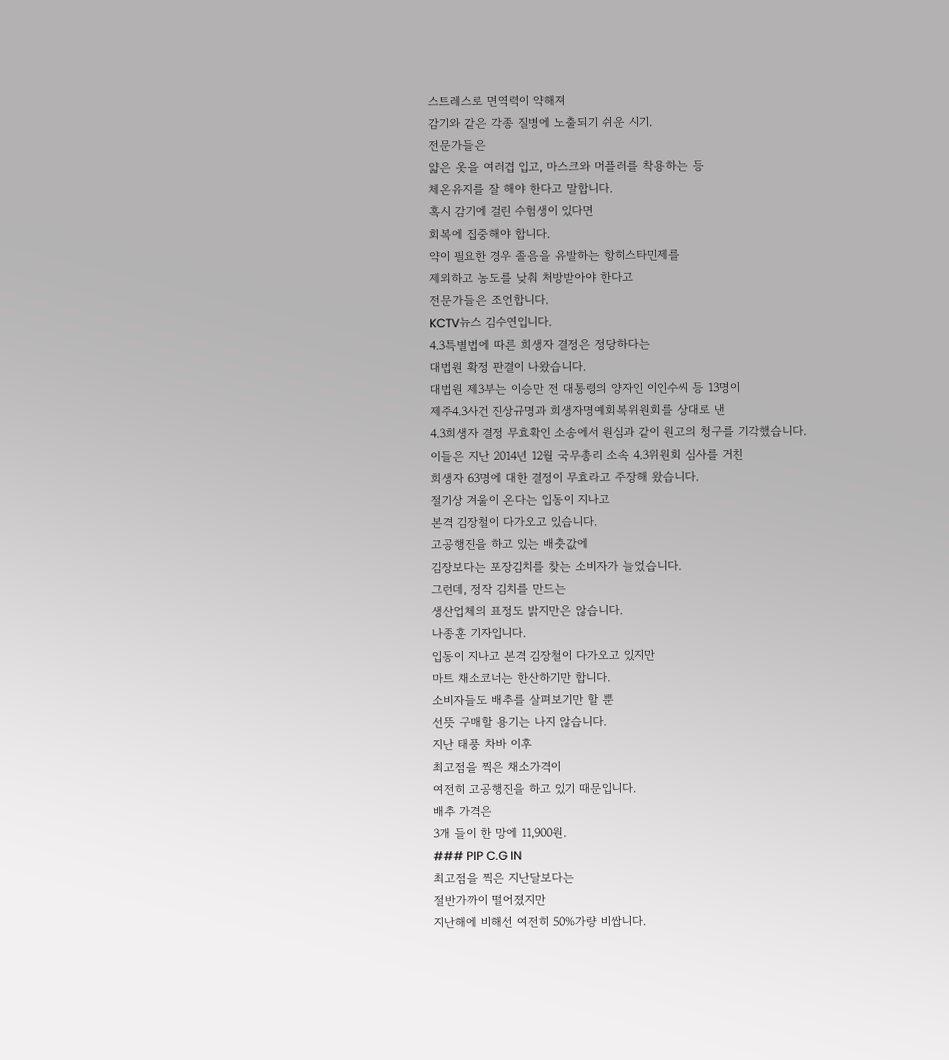스트레스로 면역력이 약해져
감기와 같은 각종 질병에 노출되기 쉬운 시기.
전문가들은
얇은 옷을 여러겹 입고, 마스크와 머플러를 착용하는 등
체온유지를 잘 해야 한다고 말합니다.
혹시 감기에 걸린 수험생이 있다면
회복에 집중해야 합니다.
약이 필요한 경우 졸음을 유발하는 항히스타민제를
제외하고 농도를 낮춰 처방받아야 한다고
전문가들은 조언합니다.
KCTV뉴스 김수연입니다.
4.3특별법에 따른 희생자 결정은 정당하다는
대법원 확정 판결이 나왔습니다.
대법원 제3부는 이승만 전 대통령의 양자인 이인수씨 등 13명이
제주4.3사건 진상규명과 희생자명예회복위원회를 상대로 낸
4.3희생자 결정 무효확인 소송에서 원심과 같이 원고의 청구를 기각했습니다.
이들은 지난 2014년 12월 국무총리 소속 4.3위원회 심사를 거친
희생자 63명에 대한 결정이 무효라고 주장해 왔습니다.
절기상 겨울이 온다는 입동이 지나고
본격 김장철이 다가오고 있습니다.
고공행진을 하고 있는 배춧값에
김장보다는 포장김치를 찾는 소비자가 늘었습니다.
그런데, 정작 김치를 만드는
생산업체의 표정도 밝지만은 않습니다.
나종훈 기자입니다.
입동이 지나고 본격 김장철이 다가오고 있지만
마트 채소코너는 한산하기만 합니다.
소비자들도 배추를 살펴보기만 할 뿐
선뜻 구매할 용기는 나지 않습니다.
지난 태풍 차바 이후
최고점을 찍은 채소가격이
여전히 고공행진을 하고 있기 때문입니다.
배추 가격은
3개 들이 한 망에 11,900원.
### PIP C.G IN
최고점을 찍은 지난달보다는
절반가까이 떨어졌지만
지난해에 비해선 여전히 50%가량 비쌉니다.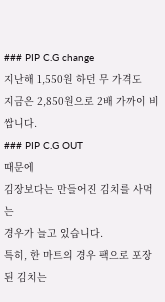### PIP C.G change
지난해 1,550원 하던 무 가격도
지금은 2,850원으로 2배 가까이 비쌉니다.
### PIP C.G OUT
때문에
김장보다는 만들어진 김치를 사먹는
경우가 늘고 있습니다.
특히, 한 마트의 경우 팩으로 포장된 김치는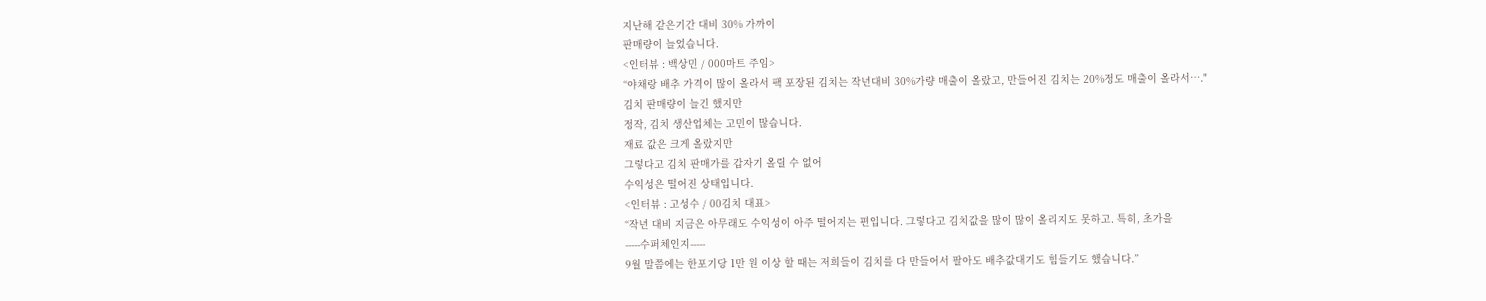지난해 같은기간 대비 30% 가까이
판매량이 늘었습니다.
<인터뷰 : 백상민 / 000마트 주임>
“야채랑 배추 가격이 많이 올라서 팩 포장된 김치는 작년대비 30%가량 매출이 올랐고, 만들어진 김치는 20%정도 매출이 올라서…."
김치 판매량이 늘긴 했지만
정작, 김치 생산업체는 고민이 많습니다.
재료 값은 크게 올랐지만
그렇다고 김치 판매가를 갑자기 올릴 수 없어
수익성은 떨어진 상태입니다.
<인터뷰 : 고성수 / 00김치 대표>
“작년 대비 지금은 아무래도 수익성이 아주 떨어지는 편입니다. 그렇다고 김치값을 많이 많이 올리지도 못하고. 특히, 초가을
-----수퍼체인지-----
9월 말쯤에는 한포기당 1만 원 이상 할 때는 저희들이 김치를 다 만들어서 팔아도 배추값대기도 힘들기도 했습니다.”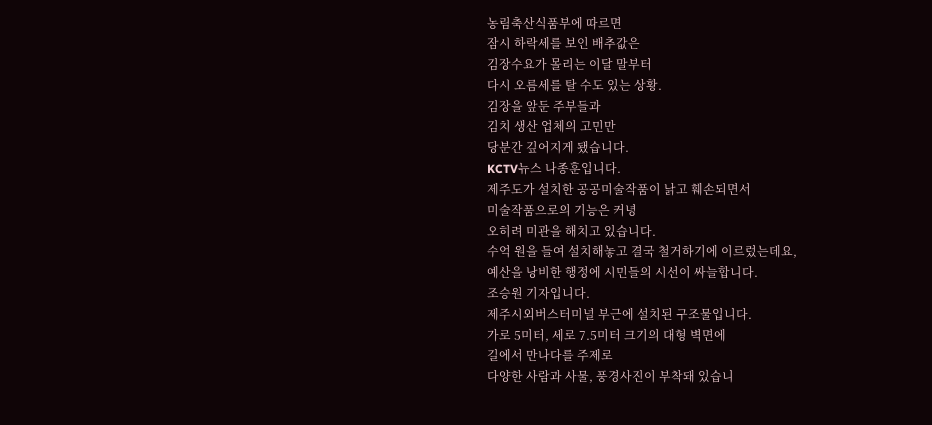농림축산식품부에 따르면
잠시 하락세를 보인 배추값은
김장수요가 몰리는 이달 말부터
다시 오름세를 탈 수도 있는 상황.
김장을 앞둔 주부들과
김치 생산 업체의 고민만
당분간 깊어지게 됐습니다.
KCTV뉴스 나종훈입니다.
제주도가 설치한 공공미술작품이 낡고 훼손되면서
미술작품으로의 기능은 커녕
오히려 미관을 해치고 있습니다.
수억 원을 들여 설치해놓고 결국 철거하기에 이르렀는데요,
예산을 낭비한 행정에 시민들의 시선이 싸늘합니다.
조승원 기자입니다.
제주시외버스터미널 부근에 설치된 구조물입니다.
가로 5미터, 세로 7.5미터 크기의 대형 벽면에
길에서 만나다를 주제로
다양한 사람과 사물, 풍경사진이 부착돼 있습니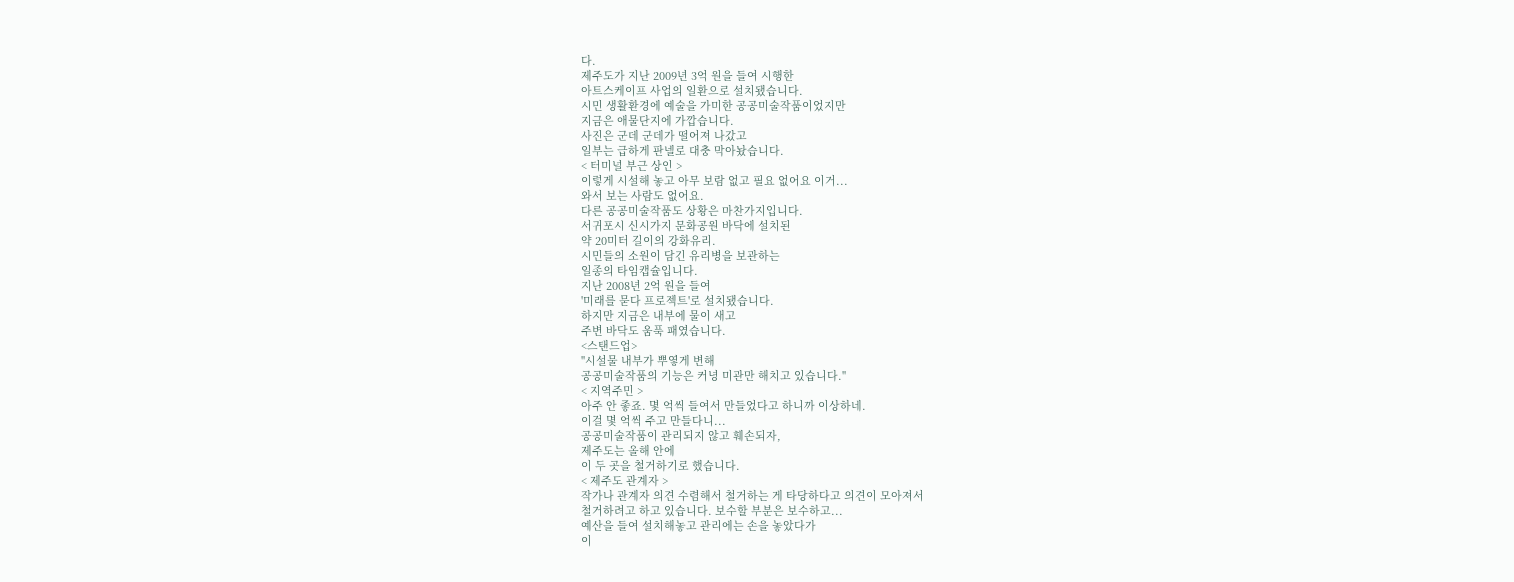다.
제주도가 지난 2009년 3억 원을 들여 시행한
아트스케이프 사업의 일환으로 설치됐습니다.
시민 생활환경에 예술을 가미한 공공미술작품이었지만
지금은 애물단지에 가깝습니다.
사진은 군데 군데가 떨어져 나갔고
일부는 급하게 판넬로 대충 막아놨습니다.
< 터미널 부근 상인 >
이렇게 시설해 놓고 아무 보람 없고 필요 없어요 이거...
와서 보는 사람도 없어요.
다른 공공미술작품도 상황은 마찬가지입니다.
서귀포시 신시가지 문화공원 바닥에 설치된
약 20미터 길이의 강화유리.
시민들의 소원이 담긴 유리병을 보관하는
일종의 타임캡슐입니다.
지난 2008년 2억 원을 들여
'미래를 묻다 프로젝트'로 설치됐습니다.
하지만 지금은 내부에 물이 새고
주변 바닥도 움푹 패였습니다.
<스탠드업>
"시설물 내부가 뿌옇게 변해
공공미술작품의 기능은 커녕 미관만 해치고 있습니다."
< 지역주민 >
아주 안 좋죠. 몇 억씩 들여서 만들었다고 하니까 이상하네.
이걸 몇 억씩 주고 만들다니...
공공미술작품이 관리되지 않고 훼손되자,
제주도는 올해 안에
이 두 곳을 철거하기로 했습니다.
< 제주도 관계자 >
작가나 관계자 의견 수렴해서 철거하는 게 타당하다고 의견이 모아져서
철거하려고 하고 있습니다. 보수할 부분은 보수하고...
예산을 들여 설치해놓고 관리에는 손을 놓았다가
이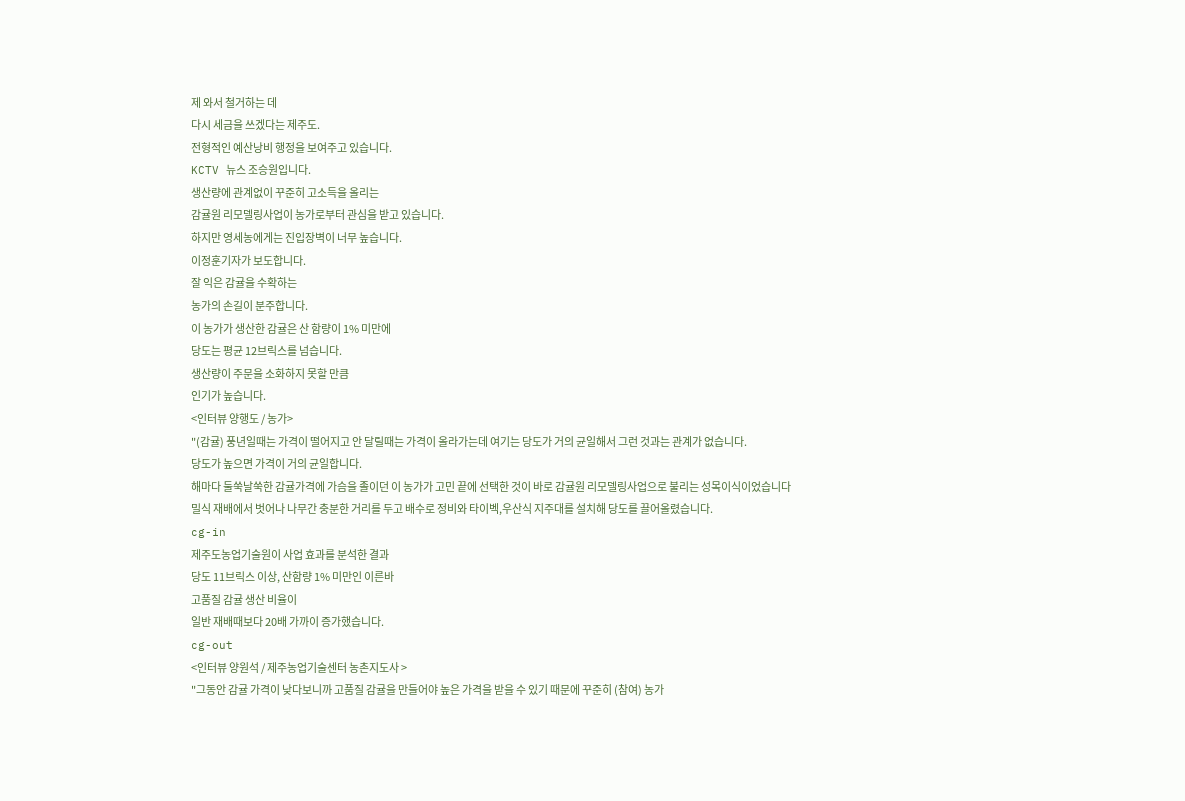제 와서 철거하는 데
다시 세금을 쓰겠다는 제주도.
전형적인 예산낭비 행정을 보여주고 있습니다.
KCTV 뉴스 조승원입니다.
생산량에 관계없이 꾸준히 고소득을 올리는
감귤원 리모델링사업이 농가로부터 관심을 받고 있습니다.
하지만 영세농에게는 진입장벽이 너무 높습니다.
이정훈기자가 보도합니다.
잘 익은 감귤을 수확하는
농가의 손길이 분주합니다.
이 농가가 생산한 감귤은 산 함량이 1% 미만에
당도는 평균 12브릭스를 넘습니다.
생산량이 주문을 소화하지 못할 만큼
인기가 높습니다.
<인터뷰 양행도 / 농가>
"(감귤) 풍년일때는 가격이 떨어지고 안 달릴때는 가격이 올라가는데 여기는 당도가 거의 균일해서 그런 것과는 관계가 없습니다.
당도가 높으면 가격이 거의 균일합니다.
해마다 둘쑥날쑥한 감귤가격에 가슴을 졸이던 이 농가가 고민 끝에 선택한 것이 바로 감귤원 리모델링사업으로 불리는 성목이식이었습니다
밀식 재배에서 벗어나 나무간 충분한 거리를 두고 배수로 정비와 타이벡,우산식 지주대를 설치해 당도를 끌어올렸습니다.
cg-in
제주도농업기술원이 사업 효과를 분석한 결과
당도 11브릭스 이상, 산함량 1% 미만인 이른바
고품질 감귤 생산 비율이
일반 재배때보다 20배 가까이 증가했습니다.
cg-out
<인터뷰 양원석 / 제주농업기술센터 농촌지도사 >
"그동안 감귤 가격이 낮다보니까 고품질 감귤을 만들어야 높은 가격을 받을 수 있기 때문에 꾸준히 (참여) 농가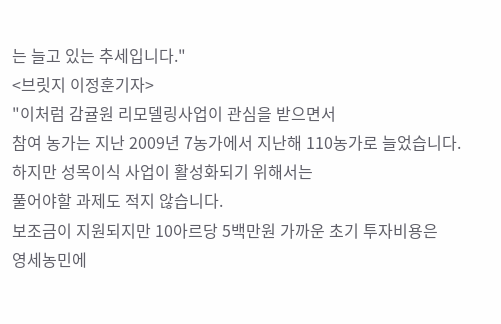는 늘고 있는 추세입니다."
<브릿지 이정훈기자>
"이처럼 감귤원 리모델링사업이 관심을 받으면서
참여 농가는 지난 2009년 7농가에서 지난해 110농가로 늘었습니다.
하지만 성목이식 사업이 활성화되기 위해서는
풀어야할 과제도 적지 않습니다.
보조금이 지원되지만 10아르당 5백만원 가까운 초기 투자비용은
영세농민에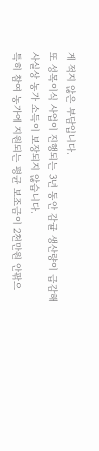게 적지 않은 부담입니다.
또 성목이식 사업이 진행되는 3년 동안 감귤 생산량이 급감해
사실상 농가 소득이 보장되지 않습니다.
특히 참여 농가에 지원되는 평균 보조금이 2천만원 안팎으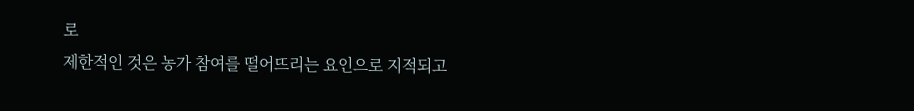로
제한적인 것은 농가 참여를 떨어뜨리는 요인으로 지적되고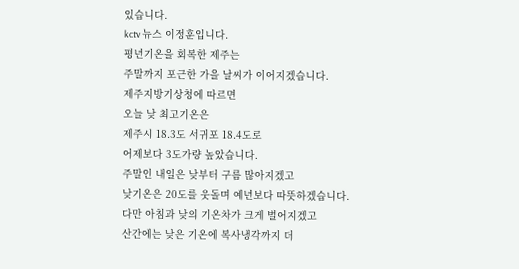있습니다.
kctv 뉴스 이정훈입니다.
평년기온을 회복한 제주는
주말까지 포근한 가을 날씨가 이어지겠습니다.
제주지방기상청에 따르면
오늘 낮 최고기온은
제주시 18.3도 서귀포 18.4도로
어제보다 3도가량 높았습니다.
주말인 내일은 낮부터 구름 많아지겠고
낮기온은 20도를 웃돌며 예년보다 따뜻하겠습니다.
다만 아침과 낮의 기온차가 크게 벌어지겠고
산간에는 낮은 기온에 복사냉각까지 더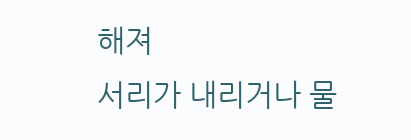해져
서리가 내리거나 물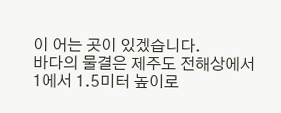이 어는 곳이 있겠습니다.
바다의 물결은 제주도 전해상에서
1에서 1.5미터 높이로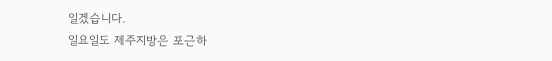일겠습니다.
일요일도 제주지방은 포근하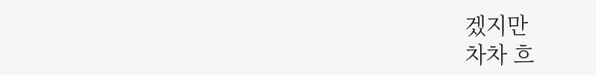겠지만
차차 흐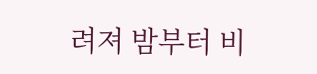려져 밤부터 비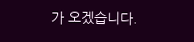가 오겠습니다.